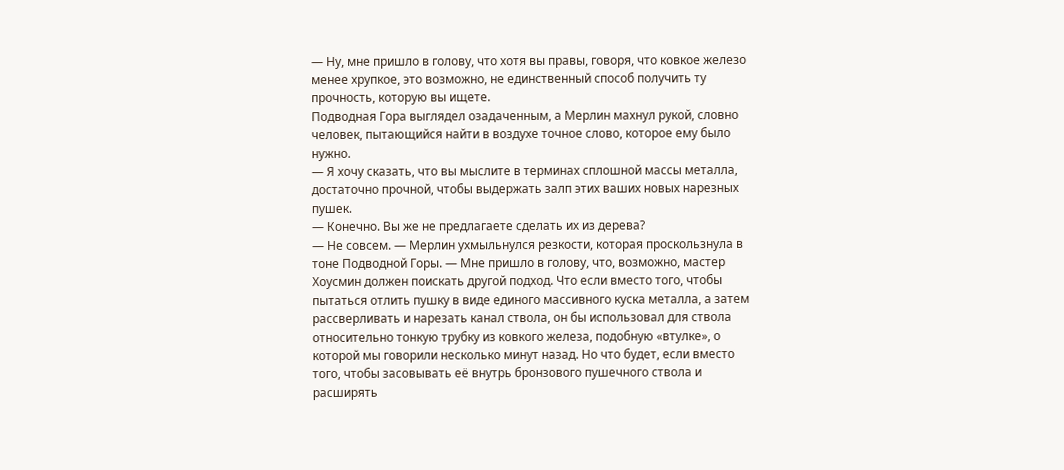— Ну, мне пришло в голову, что хотя вы правы, говоря, что ковкое железо менее хрупкое, это возможно, не единственный способ получить ту прочность, которую вы ищете.
Подводная Гора выглядел озадаченным, а Мерлин махнул рукой, словно человек, пытающийся найти в воздухе точное слово, которое ему было нужно.
— Я хочу сказать, что вы мыслите в терминах сплошной массы металла, достаточно прочной, чтобы выдержать залп этих ваших новых нарезных пушек.
— Конечно. Вы же не предлагаете сделать их из дерева?
— Не совсем. — Мерлин ухмыльнулся резкости, которая проскользнула в тоне Подводной Горы. — Мне пришло в голову, что, возможно, мастер Хоусмин должен поискать другой подход. Что если вместо того, чтобы пытаться отлить пушку в виде единого массивного куска металла, а затем рассверливать и нарезать канал ствола, он бы использовал для ствола относительно тонкую трубку из ковкого железа, подобную «втулке», о которой мы говорили несколько минут назад. Но что будет, если вместо того, чтобы засовывать её внутрь бронзового пушечного ствола и расширять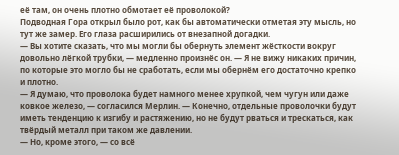её там, он очень плотно обмотает её проволокой?
Подводная Гора открыл было рот, как бы автоматически отметая эту мысль, но тут же замер. Его глаза расширились от внезапной догадки.
— Вы хотите сказать, что мы могли бы обернуть элемент жёсткости вокруг довольно лёгкой трубки, — медленно произнёс он. — Я не вижу никаких причин, по которые это могло бы не сработать, если мы обернём его достаточно крепко и плотно.
— Я думаю, что проволока будет намного менее хрупкой, чем чугун или даже ковкое железо, — согласился Мерлин. — Конечно, отдельные проволочки будут иметь тенденцию к изгибу и растяжению, но не будут рваться и трескаться, как твёрдый металл при таком же давлении.
— Но, кроме этого, — со всё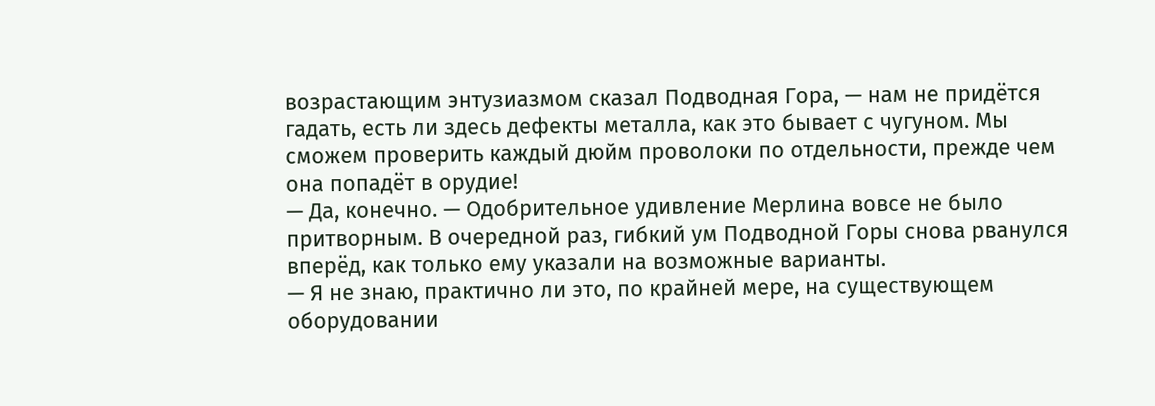возрастающим энтузиазмом сказал Подводная Гора, — нам не придётся гадать, есть ли здесь дефекты металла, как это бывает с чугуном. Мы сможем проверить каждый дюйм проволоки по отдельности, прежде чем она попадёт в орудие!
— Да, конечно. — Одобрительное удивление Мерлина вовсе не было притворным. В очередной раз, гибкий ум Подводной Горы снова рванулся вперёд, как только ему указали на возможные варианты.
— Я не знаю, практично ли это, по крайней мере, на существующем оборудовании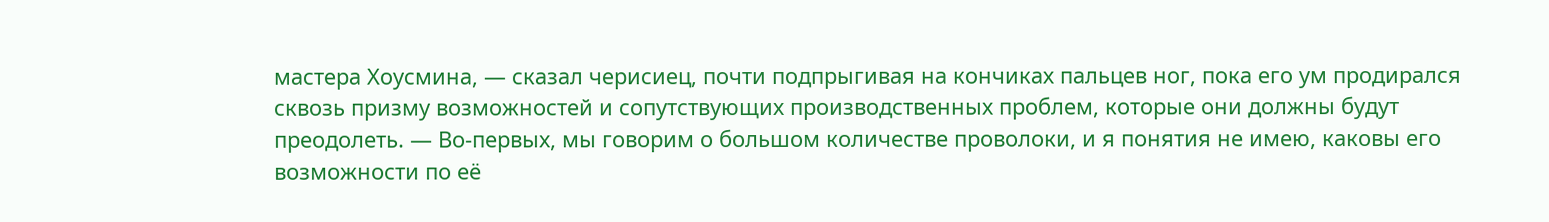мастера Хоусмина, — сказал черисиец, почти подпрыгивая на кончиках пальцев ног, пока его ум продирался сквозь призму возможностей и сопутствующих производственных проблем, которые они должны будут преодолеть. — Во-первых, мы говорим о большом количестве проволоки, и я понятия не имею, каковы его возможности по её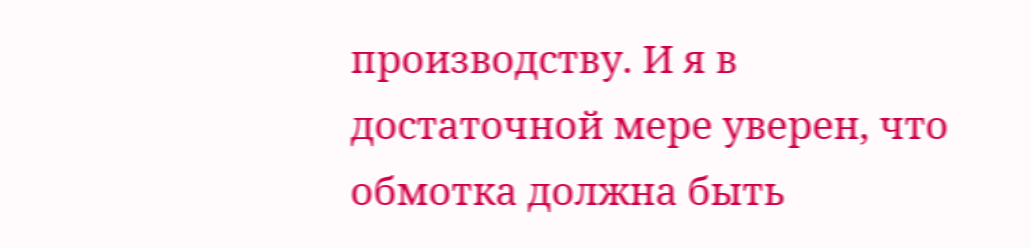производству. И я в достаточной мере уверен, что обмотка должна быть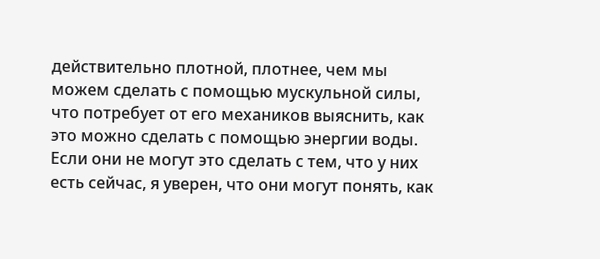действительно плотной, плотнее, чем мы можем сделать с помощью мускульной силы, что потребует от его механиков выяснить, как это можно сделать с помощью энергии воды. Если они не могут это сделать с тем, что у них есть сейчас, я уверен, что они могут понять, как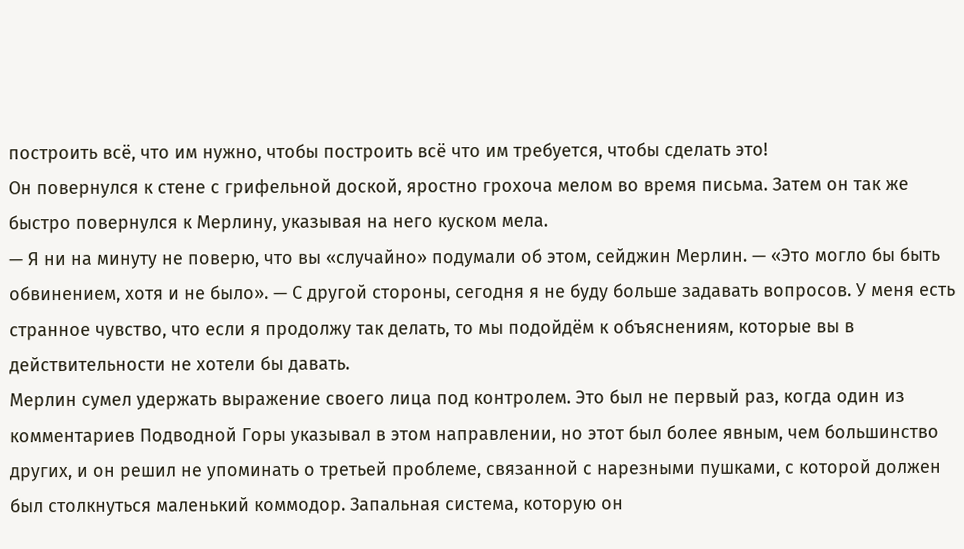построить всё, что им нужно, чтобы построить всё что им требуется, чтобы сделать это!
Он повернулся к стене с грифельной доской, яростно грохоча мелом во время письма. Затем он так же быстро повернулся к Мерлину, указывая на него куском мела.
— Я ни на минуту не поверю, что вы «случайно» подумали об этом, сейджин Мерлин. — «Это могло бы быть обвинением, хотя и не было». — С другой стороны, сегодня я не буду больше задавать вопросов. У меня есть странное чувство, что если я продолжу так делать, то мы подойдём к объяснениям, которые вы в действительности не хотели бы давать.
Мерлин сумел удержать выражение своего лица под контролем. Это был не первый раз, когда один из комментариев Подводной Горы указывал в этом направлении, но этот был более явным, чем большинство других, и он решил не упоминать о третьей проблеме, связанной с нарезными пушками, с которой должен был столкнуться маленький коммодор. Запальная система, которую он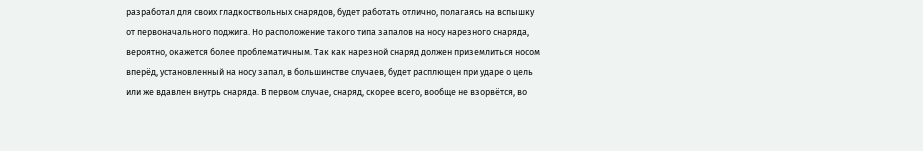разработал для своих гладкоствольных снарядов, будет работать отлично, полагаясь на вспышку от первоначального поджига. Но расположение такого типа запалов на носу нарезного снаряда, вероятно, окажется более проблематичным. Так как нарезной снаряд должен приземлиться носом вперёд, установленный на носу запал, в большинстве случаев, будет расплющен при ударе о цель или же вдавлен внутрь снаряда. В первом случае, снаряд, скорее всего, вообще не взорвётся, во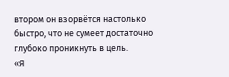втором он взорвётся настолько быстро, что не сумеет достаточно глубоко проникнуть в цель.
«Я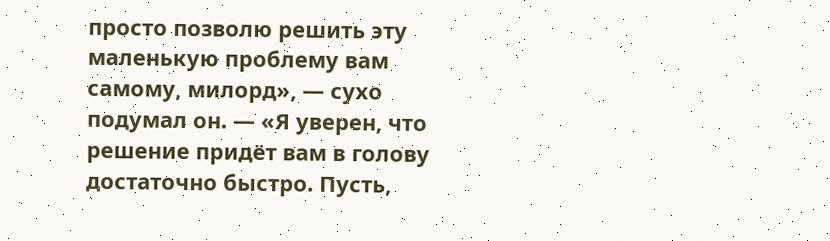просто позволю решить эту маленькую проблему вам самому, милорд», — сухо подумал он. — «Я уверен, что решение придёт вам в голову достаточно быстро. Пусть,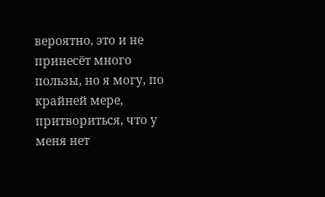вероятно, это и не принесёт много пользы, но я могу, по крайней мере, притвориться, что у меня нет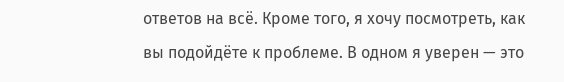ответов на всё. Кроме того, я хочу посмотреть, как вы подойдёте к проблеме. В одном я уверен — это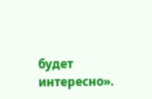будет интересно».